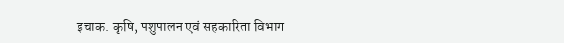इचाक. कृषि, पशुपालन एवं सहकारिता विभाग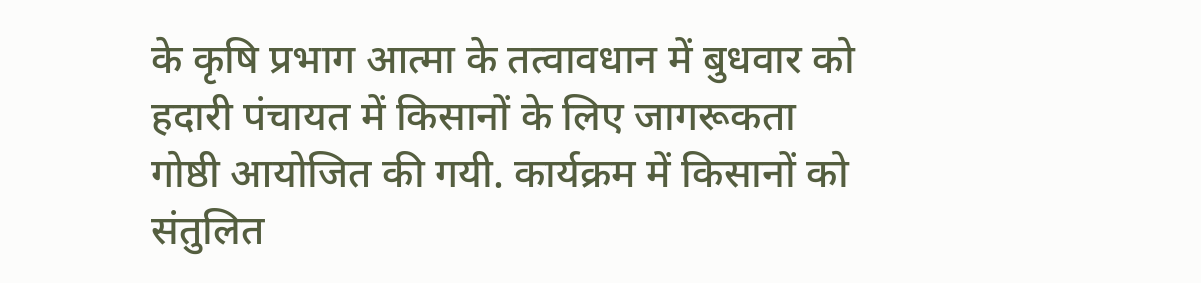के कृषि प्रभाग आत्मा के तत्वावधान में बुधवार को हदारी पंचायत में किसानों के लिए जागरूकता गोष्ठी आयोजित की गयी. कार्यक्रम में किसानों को संतुलित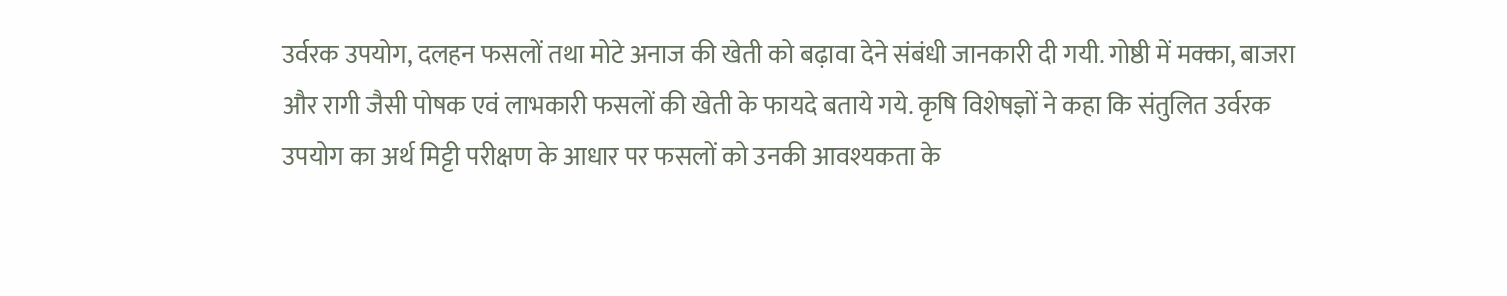उर्वरक उपयोग, दलहन फसलों तथा मोटे अनाज की खेती को बढ़ावा देने संबंधी जानकारी दी गयी. गोष्ठी में मक्का, बाजरा और रागी जैसी पोषक एवं लाभकारी फसलों की खेती के फायदे बताये गये. कृषि विशेषज्ञों ने कहा कि संतुलित उर्वरक उपयोग का अर्थ मिट्टी परीक्षण के आधार पर फसलों को उनकी आवश्यकता के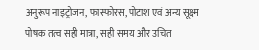अनुरूप नाइट्रोजन, फास्फोरस, पोटाश एवं अन्य सूक्ष्म पोषक तत्व सही मात्रा, सही समय और उचित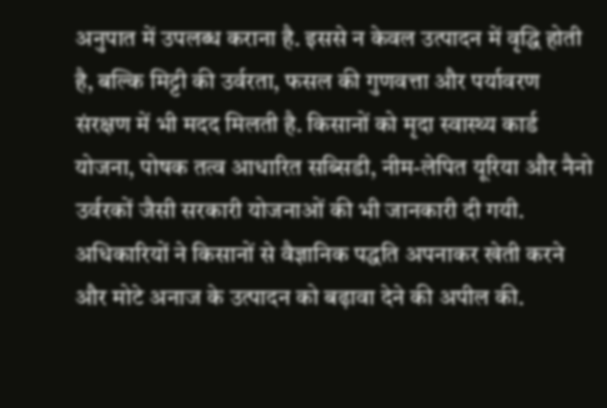अनुपात में उपलब्ध कराना है. इससे न केवल उत्पादन में वृद्धि होती है, बल्कि मिट्टी की उर्वरता, फसल की गुणवत्ता और पर्यावरण संरक्षण में भी मदद मिलती है. किसानों को मृदा स्वास्थ्य कार्ड योजना, पोषक तत्व आधारित सब्सिडी, नीम-लेपित यूरिया और नैनो उर्वरकों जैसी सरकारी योजनाओं की भी जानकारी दी गयी. अधिकारियों ने किसानों से वैज्ञानिक पद्धति अपनाकर खेती करने और मोटे अनाज के उत्पादन को बढ़ावा देने की अपील की.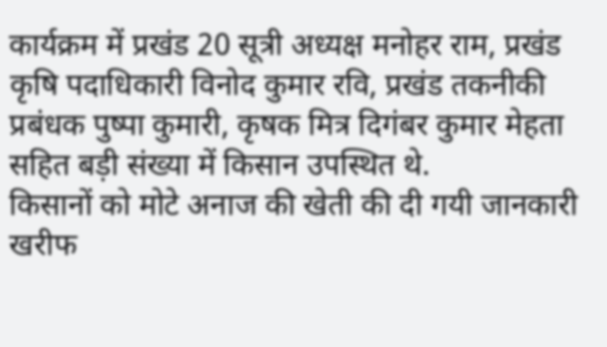कार्यक्रम में प्रखंड 20 सूत्री अध्यक्ष मनोहर राम, प्रखंड कृषि पदाधिकारी विनोद कुमार रवि, प्रखंड तकनीकी प्रबंधक पुष्पा कुमारी, कृषक मित्र दिगंबर कुमार मेहता सहित बड़ी संख्या में किसान उपस्थित थे.
किसानों को मोटे अनाज की खेती की दी गयी जानकारी
खरीफ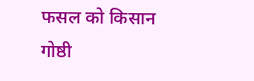फसल को किसान गोष्ठी